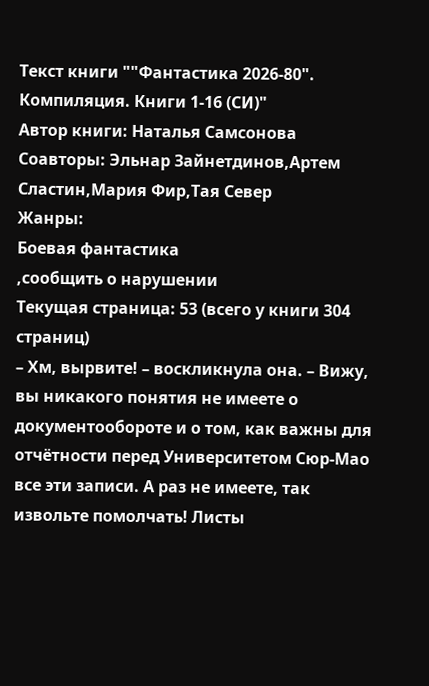Текст книги ""Фантастика 2026-80". Компиляция. Книги 1-16 (СИ)"
Автор книги: Наталья Самсонова
Соавторы: Эльнар Зайнетдинов,Артем Сластин,Мария Фир,Тая Север
Жанры:
Боевая фантастика
,сообщить о нарушении
Текущая страница: 53 (всего у книги 304 страниц)
– Хм, вырвите! – воскликнула она. – Вижу, вы никакого понятия не имеете о документообороте и о том, как важны для отчётности перед Университетом Сюр-Мао все эти записи. А раз не имеете, так извольте помолчать! Листы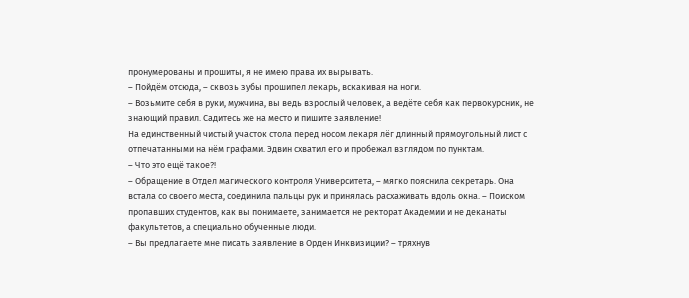пронумерованы и прошиты, я не имею права их вырывать.
– Пойдём отсюда, – сквозь зубы прошипел лекарь, вскакивая на ноги.
– Возьмите себя в руки, мужчина, вы ведь взрослый человек, а ведёте себя как первокурсник, не знающий правил. Садитесь же на место и пишите заявление!
На единственный чистый участок стола перед носом лекаря лёг длинный прямоугольный лист с отпечатанными на нём графами. Эдвин схватил его и пробежал взглядом по пунктам.
– Что это ещё такое?!
– Обращение в Отдел магического контроля Университета, – мягко пояснила секретарь. Она встала со своего места, соединила пальцы рук и принялась расхаживать вдоль окна. – Поиском пропавших студентов, как вы понимаете, занимается не ректорат Академии и не деканаты факультетов, а специально обученные люди.
– Вы предлагаете мне писать заявление в Орден Инквизиции? – тряхнув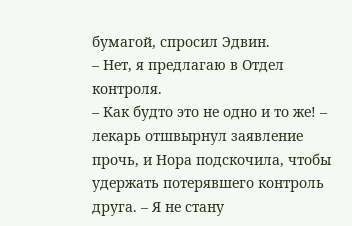бумагой, спросил Эдвин.
– Нет, я предлагаю в Отдел контроля.
– Как будто это не одно и то же! – лекарь отшвырнул заявление прочь, и Нора подскочила, чтобы удержать потерявшего контроль друга. – Я не стану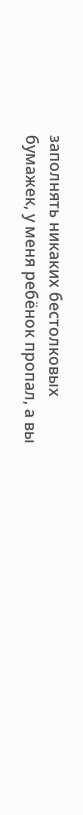заполнять никаких бестолковых бумажек, у меня ребёнок пропал, а вы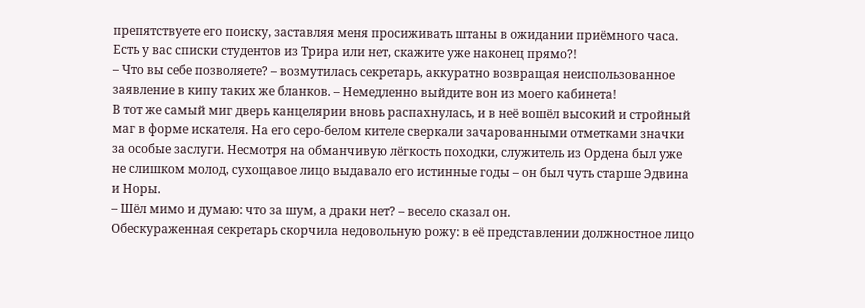препятствуете его поиску, заставляя меня просиживать штаны в ожидании приёмного часа. Есть у вас списки студентов из Трира или нет, скажите уже наконец прямо?!
– Что вы себе позволяете? – возмутилась секретарь, аккуратно возвращая неиспользованное заявление в кипу таких же бланков. – Немедленно выйдите вон из моего кабинета!
В тот же самый миг дверь канцелярии вновь распахнулась, и в неё вошёл высокий и стройный маг в форме искателя. На его серо-белом кителе сверкали зачарованными отметками значки за особые заслуги. Несмотря на обманчивую лёгкость походки, служитель из Ордена был уже не слишком молод, сухощавое лицо выдавало его истинные годы – он был чуть старше Эдвина и Норы.
– Шёл мимо и думаю: что за шум, а драки нет? – весело сказал он.
Обескураженная секретарь скорчила недовольную рожу: в её представлении должностное лицо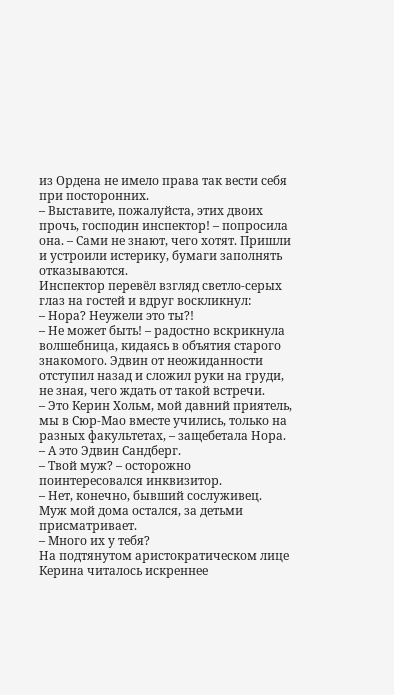из Ордена не имело права так вести себя при посторонних.
– Выставите, пожалуйста, этих двоих прочь, господин инспектор! – попросила она. – Сами не знают, чего хотят. Пришли и устроили истерику, бумаги заполнять отказываются.
Инспектор перевёл взгляд светло-серых глаз на гостей и вдруг воскликнул:
– Нора? Неужели это ты?!
– Не может быть! – радостно вскрикнула волшебница, кидаясь в объятия старого знакомого. Эдвин от неожиданности отступил назад и сложил руки на груди, не зная, чего ждать от такой встречи.
– Это Керин Хольм, мой давний приятель, мы в Сюр-Мао вместе учились, только на разных факультетах, – защебетала Нора. – А это Эдвин Сандберг.
– Твой муж? – осторожно поинтересовался инквизитор.
– Нет, конечно, бывший сослуживец. Муж мой дома остался, за детьми присматривает.
– Много их у тебя?
На подтянутом аристократическом лице Керина читалось искреннее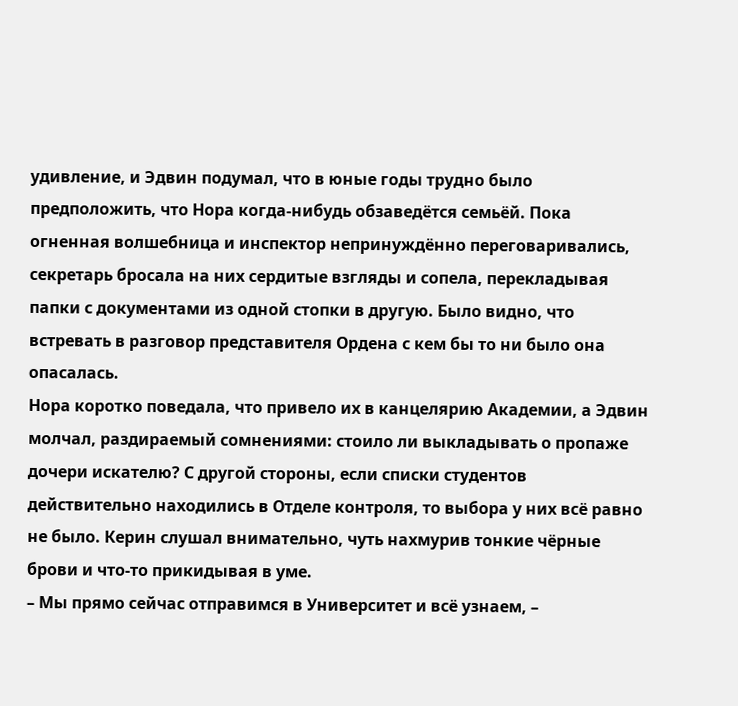удивление, и Эдвин подумал, что в юные годы трудно было предположить, что Нора когда-нибудь обзаведётся семьёй. Пока огненная волшебница и инспектор непринуждённо переговаривались, секретарь бросала на них сердитые взгляды и сопела, перекладывая папки с документами из одной стопки в другую. Было видно, что встревать в разговор представителя Ордена с кем бы то ни было она опасалась.
Нора коротко поведала, что привело их в канцелярию Академии, а Эдвин молчал, раздираемый сомнениями: стоило ли выкладывать о пропаже дочери искателю? С другой стороны, если списки студентов действительно находились в Отделе контроля, то выбора у них всё равно не было. Керин слушал внимательно, чуть нахмурив тонкие чёрные брови и что-то прикидывая в уме.
– Мы прямо сейчас отправимся в Университет и всё узнаем, –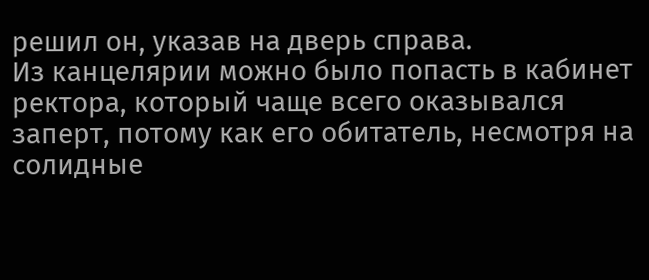решил он, указав на дверь справа.
Из канцелярии можно было попасть в кабинет ректора, который чаще всего оказывался заперт, потому как его обитатель, несмотря на солидные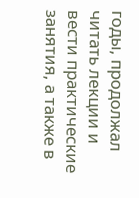годы, продолжал читать лекции и вести практические занятия, а также в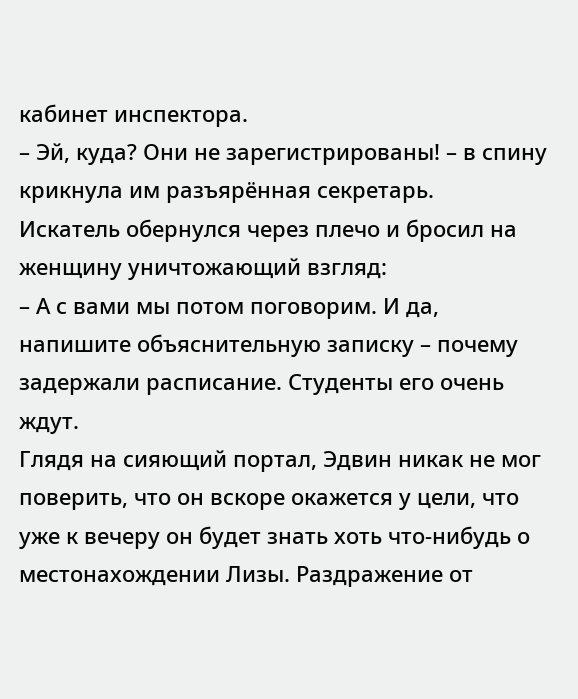кабинет инспектора.
– Эй, куда? Они не зарегистрированы! – в спину крикнула им разъярённая секретарь.
Искатель обернулся через плечо и бросил на женщину уничтожающий взгляд:
– А с вами мы потом поговорим. И да, напишите объяснительную записку – почему задержали расписание. Студенты его очень ждут.
Глядя на сияющий портал, Эдвин никак не мог поверить, что он вскоре окажется у цели, что уже к вечеру он будет знать хоть что-нибудь о местонахождении Лизы. Раздражение от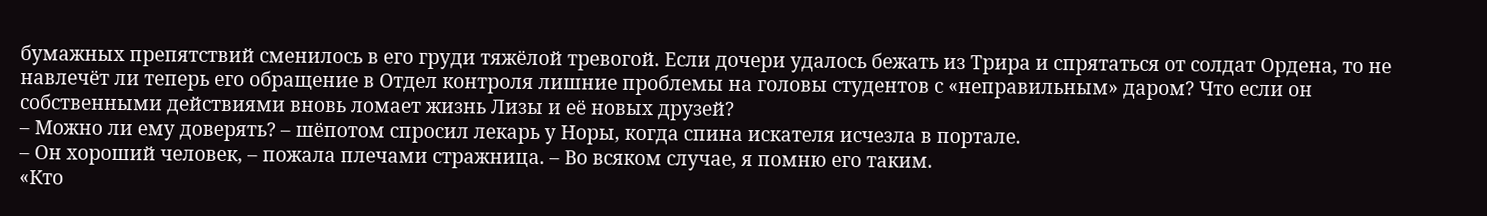бумажных препятствий сменилось в его груди тяжёлой тревогой. Если дочери удалось бежать из Трира и спрятаться от солдат Ордена, то не навлечёт ли теперь его обращение в Отдел контроля лишние проблемы на головы студентов с «неправильным» даром? Что если он собственными действиями вновь ломает жизнь Лизы и её новых друзей?
– Можно ли ему доверять? – шёпотом спросил лекарь у Норы, когда спина искателя исчезла в портале.
– Он хороший человек, – пожала плечами стражница. – Во всяком случае, я помню его таким.
«Кто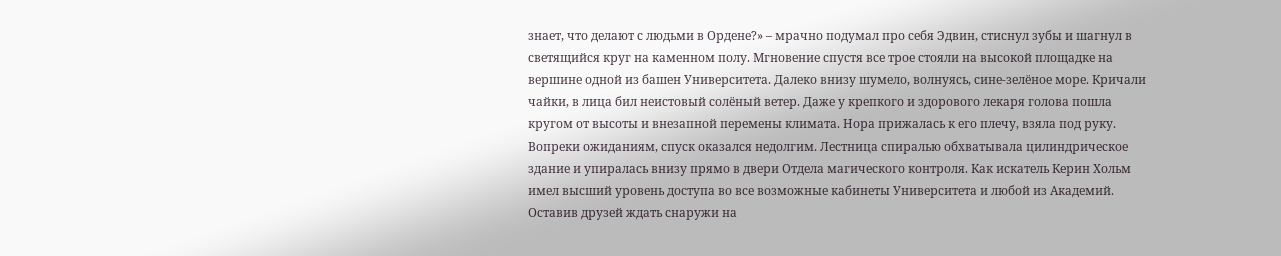знает, что делают с людьми в Ордене?» – мрачно подумал про себя Эдвин, стиснул зубы и шагнул в светящийся круг на каменном полу. Мгновение спустя все трое стояли на высокой площадке на вершине одной из башен Университета. Далеко внизу шумело, волнуясь, сине-зелёное море. Кричали чайки, в лица бил неистовый солёный ветер. Даже у крепкого и здорового лекаря голова пошла кругом от высоты и внезапной перемены климата. Нора прижалась к его плечу, взяла под руку.
Вопреки ожиданиям, спуск оказался недолгим. Лестница спиралью обхватывала цилиндрическое здание и упиралась внизу прямо в двери Отдела магического контроля. Как искатель Керин Хольм имел высший уровень доступа во все возможные кабинеты Университета и любой из Академий. Оставив друзей ждать снаружи на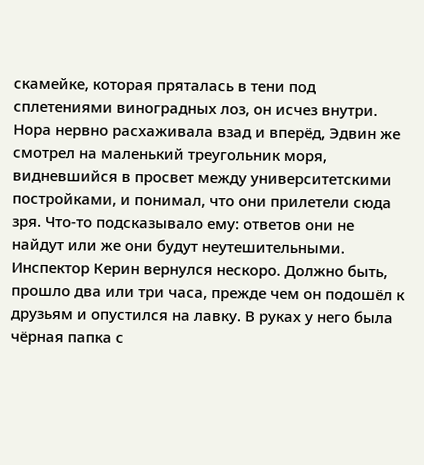скамейке, которая пряталась в тени под сплетениями виноградных лоз, он исчез внутри.
Нора нервно расхаживала взад и вперёд, Эдвин же смотрел на маленький треугольник моря, видневшийся в просвет между университетскими постройками, и понимал, что они прилетели сюда зря. Что-то подсказывало ему: ответов они не найдут или же они будут неутешительными.
Инспектор Керин вернулся нескоро. Должно быть, прошло два или три часа, прежде чем он подошёл к друзьям и опустился на лавку. В руках у него была чёрная папка с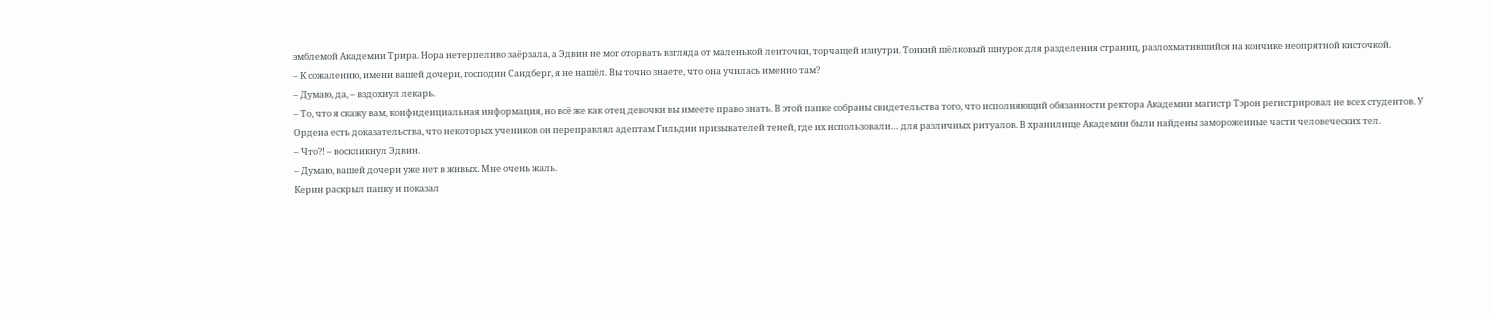эмблемой Академии Трира. Нора нетерпеливо заёрзала, а Эдвин не мог оторвать взгляда от маленькой ленточки, торчащей изнутри. Тонкий шёлковый шнурок для разделения страниц, разлохматившийся на кончике неопрятной кисточкой.
– К сожалению, имени вашей дочери, господин Сандберг, я не нашёл. Вы точно знаете, что она училась именно там?
– Думаю, да, – вздохнул лекарь.
– То, что я скажу вам, конфиденциальная информация, но всё же как отец девочки вы имеете право знать. В этой папке собраны свидетельства того, что исполняющий обязанности ректора Академии магистр Тэрон регистрировал не всех студентов. У Ордена есть доказательства, что некоторых учеников он переправлял адептам Гильдии призывателей теней, где их использовали… для различных ритуалов. В хранилище Академии были найдены замороженные части человеческих тел.
– Что?! – воскликнул Эдвин.
– Думаю, вашей дочери уже нет в живых. Мне очень жаль.
Керин раскрыл папку и показал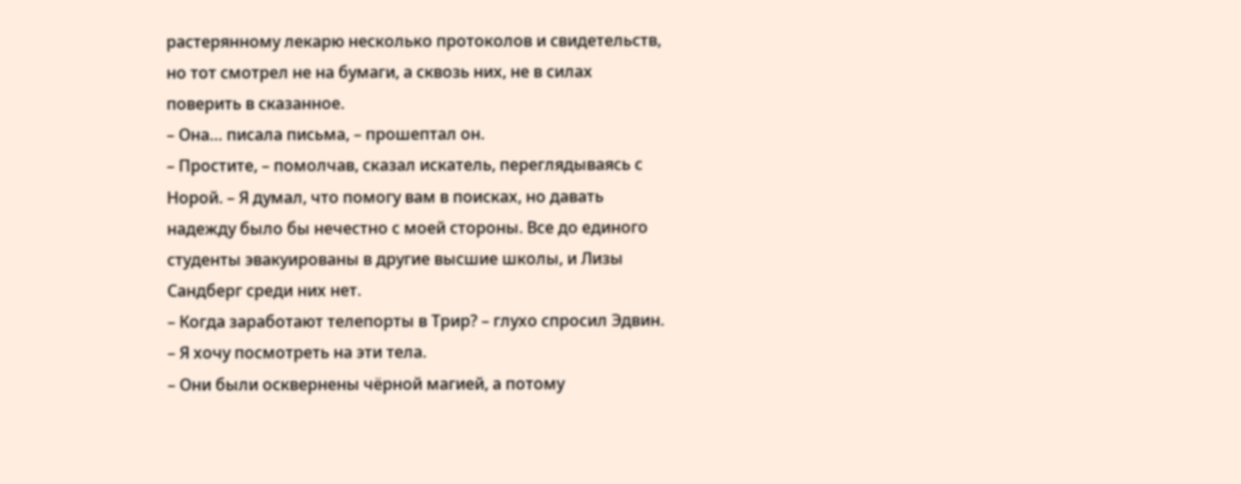растерянному лекарю несколько протоколов и свидетельств, но тот смотрел не на бумаги, а сквозь них, не в силах поверить в сказанное.
– Она… писала письма, – прошептал он.
– Простите, – помолчав, сказал искатель, переглядываясь с Норой. – Я думал, что помогу вам в поисках, но давать надежду было бы нечестно с моей стороны. Все до единого студенты эвакуированы в другие высшие школы, и Лизы Сандберг среди них нет.
– Когда заработают телепорты в Трир? – глухо спросил Эдвин. – Я хочу посмотреть на эти тела.
– Они были осквернены чёрной магией, а потому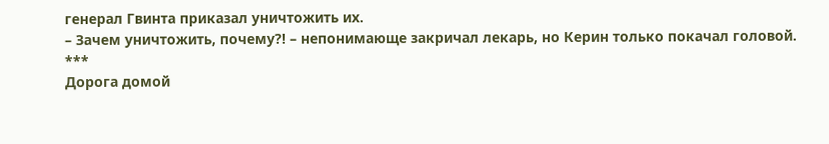генерал Гвинта приказал уничтожить их.
– Зачем уничтожить, почему?! – непонимающе закричал лекарь, но Керин только покачал головой.
***
Дорога домой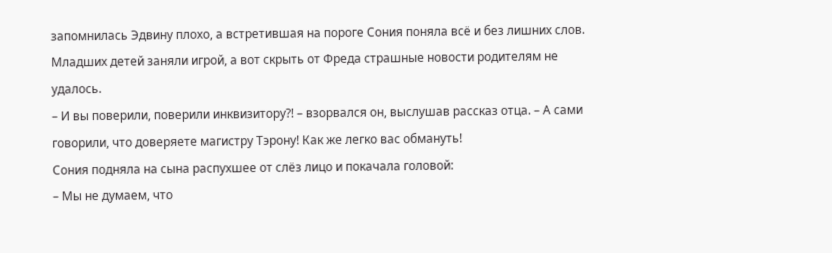запомнилась Эдвину плохо, а встретившая на пороге Сония поняла всё и без лишних слов. Младших детей заняли игрой, а вот скрыть от Фреда страшные новости родителям не удалось.
– И вы поверили, поверили инквизитору?! – взорвался он, выслушав рассказ отца. – А сами говорили, что доверяете магистру Тэрону! Как же легко вас обмануть!
Сония подняла на сына распухшее от слёз лицо и покачала головой:
– Мы не думаем, что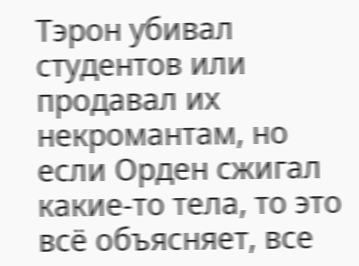Тэрон убивал студентов или продавал их некромантам, но если Орден сжигал какие-то тела, то это всё объясняет, все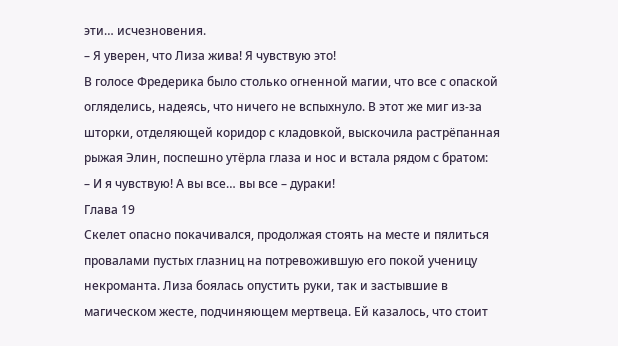эти… исчезновения.
– Я уверен, что Лиза жива! Я чувствую это!
В голосе Фредерика было столько огненной магии, что все с опаской огляделись, надеясь, что ничего не вспыхнуло. В этот же миг из-за шторки, отделяющей коридор с кладовкой, выскочила растрёпанная рыжая Элин, поспешно утёрла глаза и нос и встала рядом с братом:
– И я чувствую! А вы все… вы все – дураки!
Глава 19
Скелет опасно покачивался, продолжая стоять на месте и пялиться провалами пустых глазниц на потревожившую его покой ученицу некроманта. Лиза боялась опустить руки, так и застывшие в магическом жесте, подчиняющем мертвеца. Ей казалось, что стоит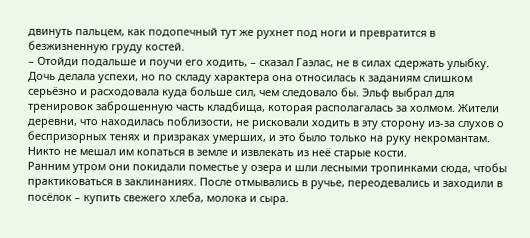двинуть пальцем, как подопечный тут же рухнет под ноги и превратится в безжизненную груду костей.
– Отойди подальше и поучи его ходить, – сказал Гаэлас, не в силах сдержать улыбку.
Дочь делала успехи, но по складу характера она относилась к заданиям слишком серьёзно и расходовала куда больше сил, чем следовало бы. Эльф выбрал для тренировок заброшенную часть кладбища, которая располагалась за холмом. Жители деревни, что находилась поблизости, не рисковали ходить в эту сторону из-за слухов о беспризорных тенях и призраках умерших, и это было только на руку некромантам. Никто не мешал им копаться в земле и извлекать из неё старые кости.
Ранним утром они покидали поместье у озера и шли лесными тропинками сюда, чтобы практиковаться в заклинаниях. После отмывались в ручье, переодевались и заходили в посёлок – купить свежего хлеба, молока и сыра.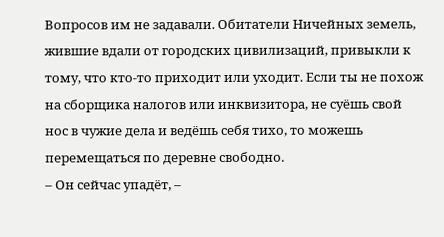Вопросов им не задавали. Обитатели Ничейных земель, жившие вдали от городских цивилизаций, привыкли к тому, что кто-то приходит или уходит. Если ты не похож на сборщика налогов или инквизитора, не суёшь свой нос в чужие дела и ведёшь себя тихо, то можешь перемещаться по деревне свободно.
– Он сейчас упадёт, –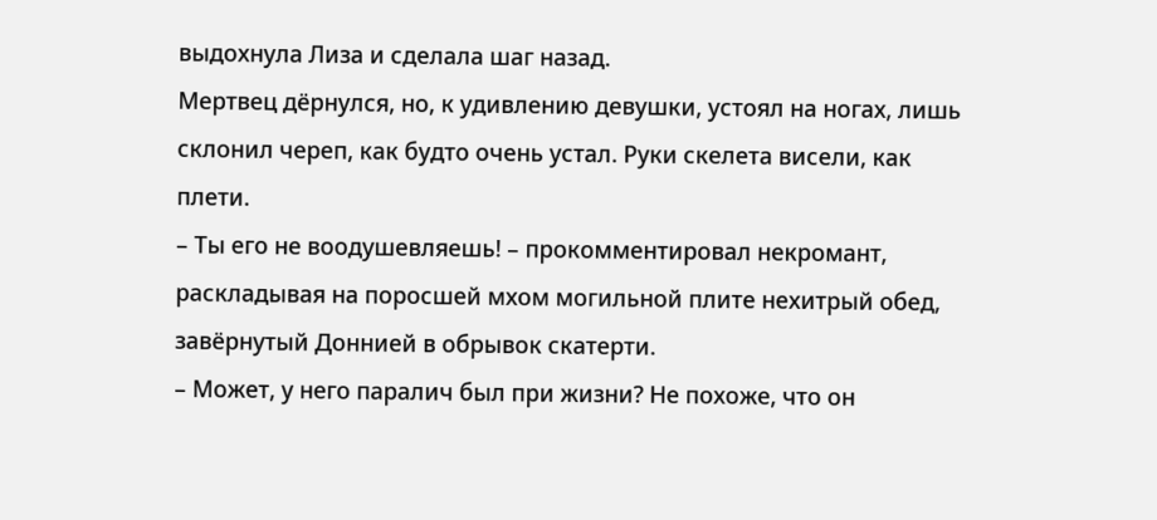выдохнула Лиза и сделала шаг назад.
Мертвец дёрнулся, но, к удивлению девушки, устоял на ногах, лишь склонил череп, как будто очень устал. Руки скелета висели, как плети.
– Ты его не воодушевляешь! – прокомментировал некромант, раскладывая на поросшей мхом могильной плите нехитрый обед, завёрнутый Доннией в обрывок скатерти.
– Может, у него паралич был при жизни? Не похоже, что он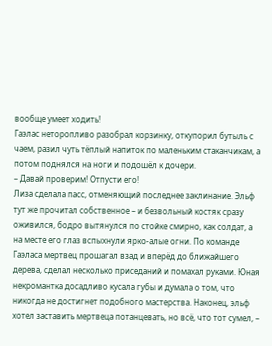вообще умеет ходить!
Гаэлас неторопливо разобрал корзинку, откупорил бутыль с чаем, разил чуть тёплый напиток по маленьким стаканчикам, а потом поднялся на ноги и подошёл к дочери.
– Давай проверим! Отпусти его!
Лиза сделала пасс, отменяющий последнее заклинание. Эльф тут же прочитал собственное – и безвольный костяк сразу оживился, бодро вытянулся по стойке смирно, как солдат, а на месте его глаз вспыхнули ярко-алые огни. По команде Гаэласа мертвец прошагал взад и вперёд до ближайшего дерева, сделал несколько приседаний и помахал руками. Юная некромантка досадливо кусала губы и думала о том, что никогда не достигнет подобного мастерства. Наконец, эльф хотел заставить мертвеца потанцевать, но всё, что тот сумел, –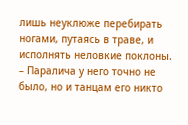лишь неуклюже перебирать ногами, путаясь в траве, и исполнять неловкие поклоны.
– Паралича у него точно не было, но и танцам его никто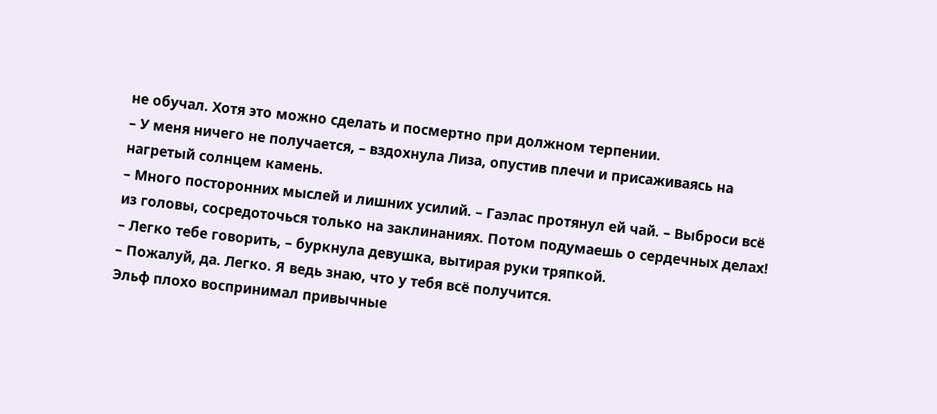не обучал. Хотя это можно сделать и посмертно при должном терпении.
– У меня ничего не получается, – вздохнула Лиза, опустив плечи и присаживаясь на нагретый солнцем камень.
– Много посторонних мыслей и лишних усилий. – Гаэлас протянул ей чай. – Выброси всё из головы, сосредоточься только на заклинаниях. Потом подумаешь о сердечных делах!
– Легко тебе говорить, – буркнула девушка, вытирая руки тряпкой.
– Пожалуй, да. Легко. Я ведь знаю, что у тебя всё получится.
Эльф плохо воспринимал привычные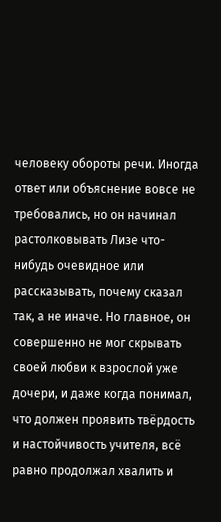человеку обороты речи. Иногда ответ или объяснение вовсе не требовались, но он начинал растолковывать Лизе что-нибудь очевидное или рассказывать, почему сказал так, а не иначе. Но главное, он совершенно не мог скрывать своей любви к взрослой уже дочери, и даже когда понимал, что должен проявить твёрдость и настойчивость учителя, всё равно продолжал хвалить и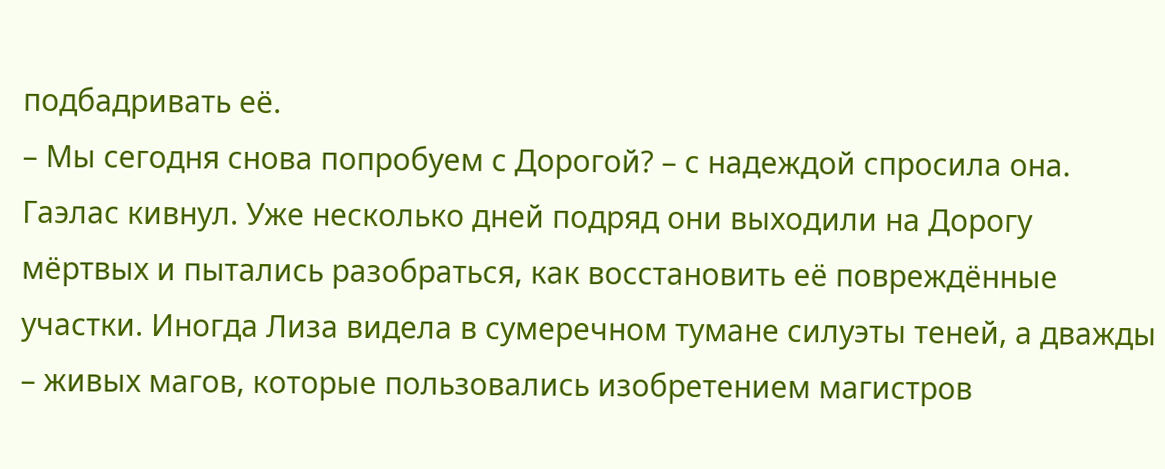подбадривать её.
– Мы сегодня снова попробуем с Дорогой? – с надеждой спросила она.
Гаэлас кивнул. Уже несколько дней подряд они выходили на Дорогу мёртвых и пытались разобраться, как восстановить её повреждённые участки. Иногда Лиза видела в сумеречном тумане силуэты теней, а дважды – живых магов, которые пользовались изобретением магистров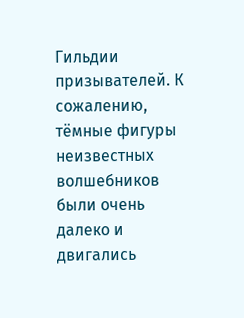Гильдии призывателей. К сожалению, тёмные фигуры неизвестных волшебников были очень далеко и двигались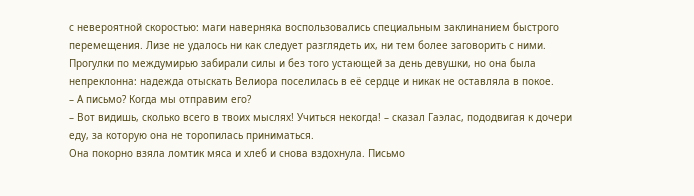с невероятной скоростью: маги наверняка воспользовались специальным заклинанием быстрого перемещения. Лизе не удалось ни как следует разглядеть их, ни тем более заговорить с ними. Прогулки по междумирью забирали силы и без того устающей за день девушки, но она была непреклонна: надежда отыскать Велиора поселилась в её сердце и никак не оставляла в покое.
– А письмо? Когда мы отправим его?
– Вот видишь, сколько всего в твоих мыслях! Учиться некогда! – сказал Гаэлас, пододвигая к дочери еду, за которую она не торопилась приниматься.
Она покорно взяла ломтик мяса и хлеб и снова вздохнула. Письмо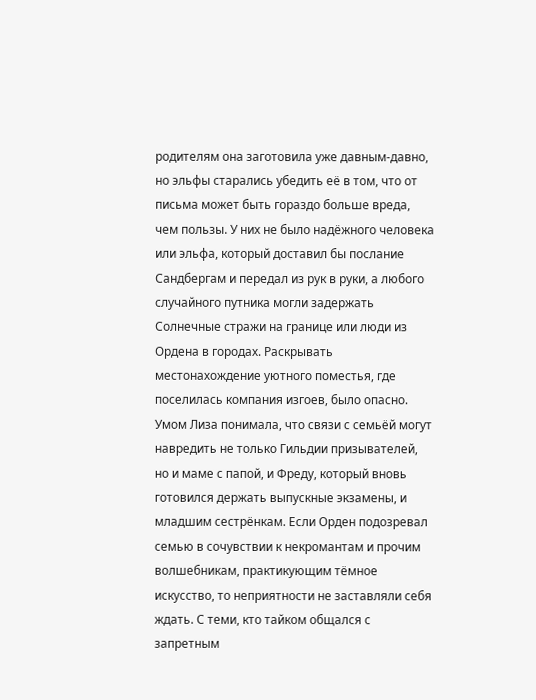родителям она заготовила уже давным-давно, но эльфы старались убедить её в том, что от письма может быть гораздо больше вреда, чем пользы. У них не было надёжного человека или эльфа, который доставил бы послание Сандбергам и передал из рук в руки, а любого случайного путника могли задержать Солнечные стражи на границе или люди из Ордена в городах. Раскрывать местонахождение уютного поместья, где поселилась компания изгоев, было опасно.
Умом Лиза понимала, что связи с семьёй могут навредить не только Гильдии призывателей, но и маме с папой, и Фреду, который вновь готовился держать выпускные экзамены, и младшим сестрёнкам. Если Орден подозревал семью в сочувствии к некромантам и прочим волшебникам, практикующим тёмное искусство, то неприятности не заставляли себя ждать. С теми, кто тайком общался с запретным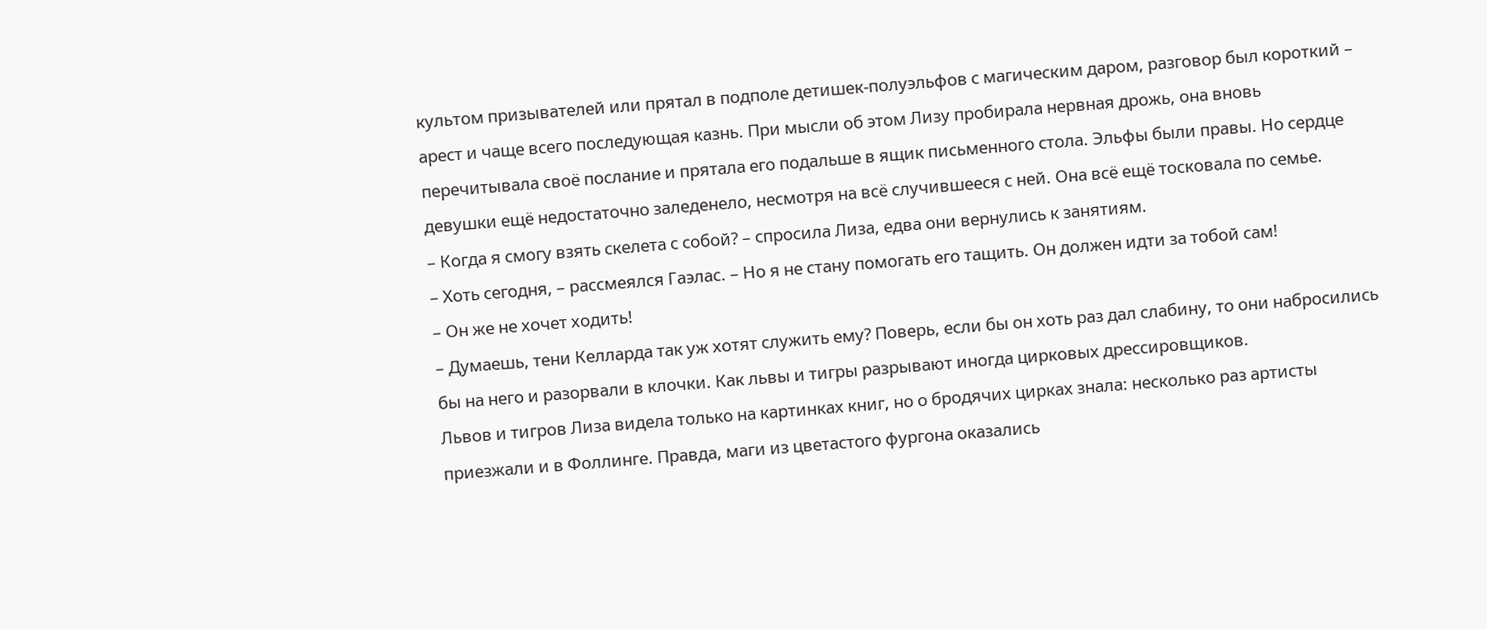культом призывателей или прятал в подполе детишек-полуэльфов с магическим даром, разговор был короткий – арест и чаще всего последующая казнь. При мысли об этом Лизу пробирала нервная дрожь, она вновь перечитывала своё послание и прятала его подальше в ящик письменного стола. Эльфы были правы. Но сердце девушки ещё недостаточно заледенело, несмотря на всё случившееся с ней. Она всё ещё тосковала по семье.
– Когда я смогу взять скелета с собой? – спросила Лиза, едва они вернулись к занятиям.
– Хоть сегодня, – рассмеялся Гаэлас. – Но я не стану помогать его тащить. Он должен идти за тобой сам!
– Он же не хочет ходить!
– Думаешь, тени Келларда так уж хотят служить ему? Поверь, если бы он хоть раз дал слабину, то они набросились бы на него и разорвали в клочки. Как львы и тигры разрывают иногда цирковых дрессировщиков.
Львов и тигров Лиза видела только на картинках книг, но о бродячих цирках знала: несколько раз артисты приезжали и в Фоллинге. Правда, маги из цветастого фургона оказались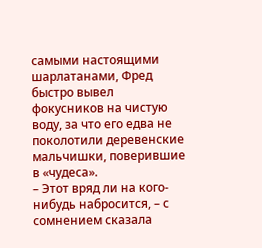самыми настоящими шарлатанами, Фред быстро вывел фокусников на чистую воду, за что его едва не поколотили деревенские мальчишки, поверившие в «чудеса».
– Этот вряд ли на кого-нибудь набросится, – с сомнением сказала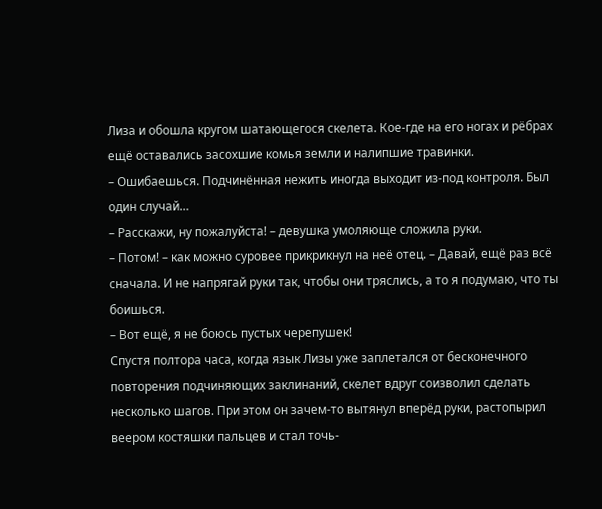Лиза и обошла кругом шатающегося скелета. Кое-где на его ногах и рёбрах ещё оставались засохшие комья земли и налипшие травинки.
– Ошибаешься. Подчинённая нежить иногда выходит из-под контроля. Был один случай…
– Расскажи, ну пожалуйста! – девушка умоляюще сложила руки.
– Потом! – как можно суровее прикрикнул на неё отец. – Давай, ещё раз всё сначала. И не напрягай руки так, чтобы они тряслись, а то я подумаю, что ты боишься.
– Вот ещё, я не боюсь пустых черепушек!
Спустя полтора часа, когда язык Лизы уже заплетался от бесконечного повторения подчиняющих заклинаний, скелет вдруг соизволил сделать несколько шагов. При этом он зачем-то вытянул вперёд руки, растопырил веером костяшки пальцев и стал точь-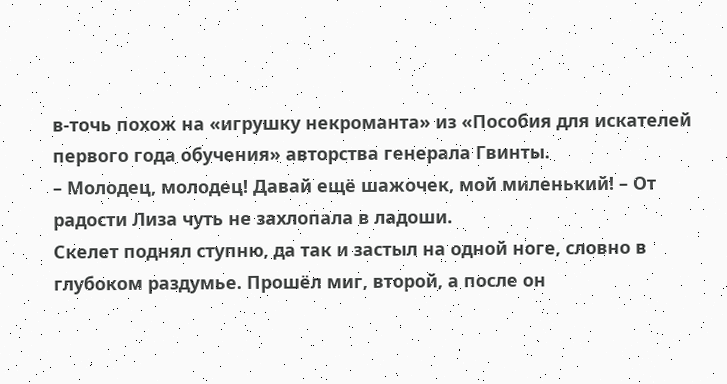в-точь похож на «игрушку некроманта» из «Пособия для искателей первого года обучения» авторства генерала Гвинты.
– Молодец, молодец! Давай ещё шажочек, мой миленький! – От радости Лиза чуть не захлопала в ладоши.
Скелет поднял ступню, да так и застыл на одной ноге, словно в глубоком раздумье. Прошёл миг, второй, а после он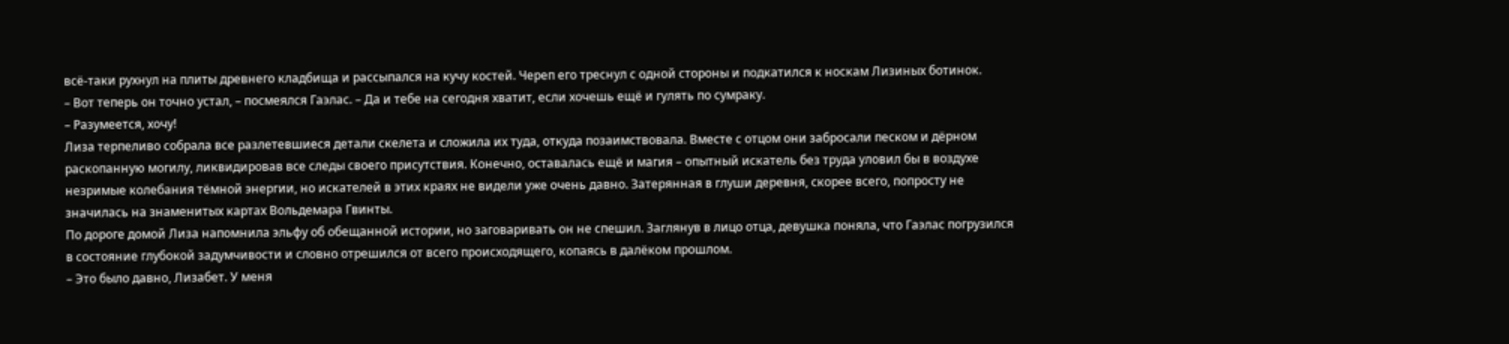всё-таки рухнул на плиты древнего кладбища и рассыпался на кучу костей. Череп его треснул с одной стороны и подкатился к носкам Лизиных ботинок.
– Вот теперь он точно устал, – посмеялся Гаэлас. – Да и тебе на сегодня хватит, если хочешь ещё и гулять по сумраку.
– Разумеется, хочу!
Лиза терпеливо собрала все разлетевшиеся детали скелета и сложила их туда, откуда позаимствовала. Вместе с отцом они забросали песком и дёрном раскопанную могилу, ликвидировав все следы своего присутствия. Конечно, оставалась ещё и магия – опытный искатель без труда уловил бы в воздухе незримые колебания тёмной энергии, но искателей в этих краях не видели уже очень давно. Затерянная в глуши деревня, скорее всего, попросту не значилась на знаменитых картах Вольдемара Гвинты.
По дороге домой Лиза напомнила эльфу об обещанной истории, но заговаривать он не спешил. Заглянув в лицо отца, девушка поняла, что Гаэлас погрузился в состояние глубокой задумчивости и словно отрешился от всего происходящего, копаясь в далёком прошлом.
– Это было давно, Лизабет. У меня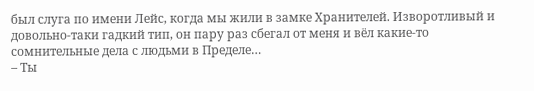был слуга по имени Лейс, когда мы жили в замке Хранителей. Изворотливый и довольно-таки гадкий тип, он пару раз сбегал от меня и вёл какие-то сомнительные дела с людьми в Пределе…
– Ты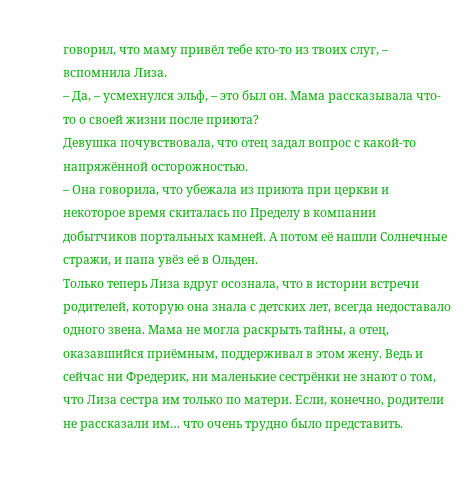говорил, что маму привёл тебе кто-то из твоих слуг, – вспомнила Лиза.
– Да, – усмехнулся эльф, – это был он. Мама рассказывала что-то о своей жизни после приюта?
Девушка почувствовала, что отец задал вопрос с какой-то напряжённой осторожностью.
– Она говорила, что убежала из приюта при церкви и некоторое время скиталась по Пределу в компании добытчиков портальных камней. А потом её нашли Солнечные стражи, и папа увёз её в Ольден.
Только теперь Лиза вдруг осознала, что в истории встречи родителей, которую она знала с детских лет, всегда недоставало одного звена. Мама не могла раскрыть тайны, а отец, оказавшийся приёмным, поддерживал в этом жену. Ведь и сейчас ни Фредерик, ни маленькие сестрёнки не знают о том, что Лиза сестра им только по матери. Если, конечно, родители не рассказали им… что очень трудно было представить.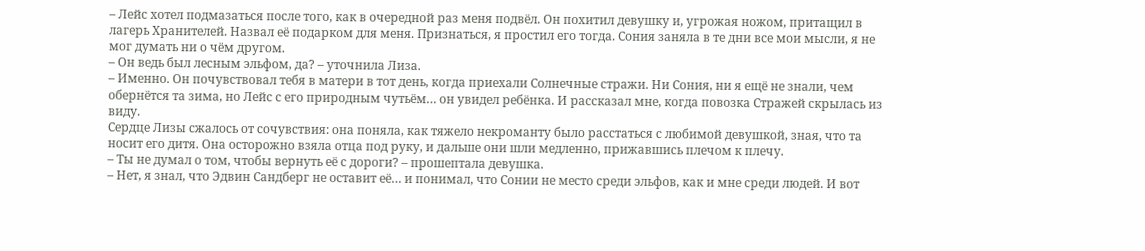– Лейс хотел подмазаться после того, как в очередной раз меня подвёл. Он похитил девушку и, угрожая ножом, притащил в лагерь Хранителей. Назвал её подарком для меня. Признаться, я простил его тогда. Сония заняла в те дни все мои мысли, я не мог думать ни о чём другом.
– Он ведь был лесным эльфом, да? – уточнила Лиза.
– Именно. Он почувствовал тебя в матери в тот день, когда приехали Солнечные стражи. Ни Сония, ни я ещё не знали, чем обернётся та зима, но Лейс с его природным чутьём… он увидел ребёнка. И рассказал мне, когда повозка Стражей скрылась из виду.
Сердце Лизы сжалось от сочувствия: она поняла, как тяжело некроманту было расстаться с любимой девушкой, зная, что та носит его дитя. Она осторожно взяла отца под руку, и дальше они шли медленно, прижавшись плечом к плечу.
– Ты не думал о том, чтобы вернуть её с дороги? – прошептала девушка.
– Нет, я знал, что Эдвин Сандберг не оставит её… и понимал, что Сонии не место среди эльфов, как и мне среди людей. И вот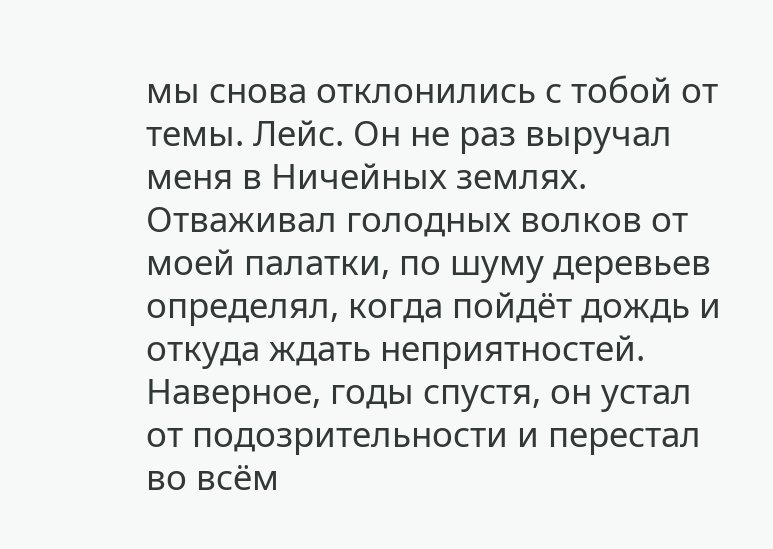мы снова отклонились с тобой от темы. Лейс. Он не раз выручал меня в Ничейных землях. Отваживал голодных волков от моей палатки, по шуму деревьев определял, когда пойдёт дождь и откуда ждать неприятностей. Наверное, годы спустя, он устал от подозрительности и перестал во всём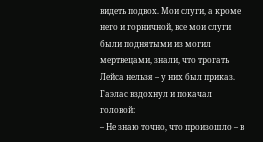видеть подвох. Мои слуги, а кроме него и горничной, все мои слуги были поднятыми из могил мертвецами, знали, что трогать Лейса нельзя – у них был приказ.
Гаэлас вздохнул и покачал головой:
– Не знаю точно, что произошло – в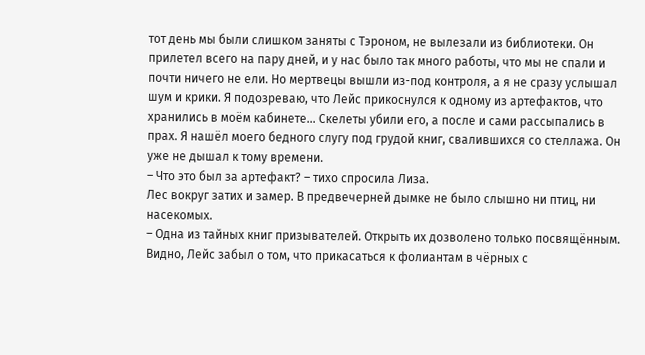тот день мы были слишком заняты с Тэроном, не вылезали из библиотеки. Он прилетел всего на пару дней, и у нас было так много работы, что мы не спали и почти ничего не ели. Но мертвецы вышли из-под контроля, а я не сразу услышал шум и крики. Я подозреваю, что Лейс прикоснулся к одному из артефактов, что хранились в моём кабинете… Скелеты убили его, а после и сами рассыпались в прах. Я нашёл моего бедного слугу под грудой книг, свалившихся со стеллажа. Он уже не дышал к тому времени.
– Что это был за артефакт? – тихо спросила Лиза.
Лес вокруг затих и замер. В предвечерней дымке не было слышно ни птиц, ни насекомых.
– Одна из тайных книг призывателей. Открыть их дозволено только посвящённым. Видно, Лейс забыл о том, что прикасаться к фолиантам в чёрных с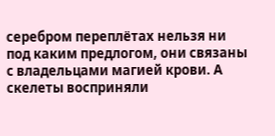серебром переплётах нельзя ни под каким предлогом, они связаны с владельцами магией крови. А скелеты восприняли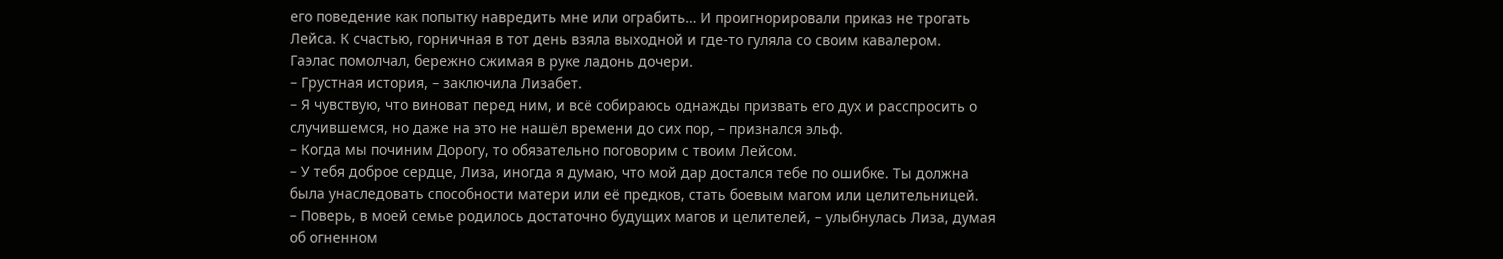его поведение как попытку навредить мне или ограбить… И проигнорировали приказ не трогать Лейса. К счастью, горничная в тот день взяла выходной и где-то гуляла со своим кавалером.
Гаэлас помолчал, бережно сжимая в руке ладонь дочери.
– Грустная история, – заключила Лизабет.
– Я чувствую, что виноват перед ним, и всё собираюсь однажды призвать его дух и расспросить о случившемся, но даже на это не нашёл времени до сих пор, – признался эльф.
– Когда мы починим Дорогу, то обязательно поговорим с твоим Лейсом.
– У тебя доброе сердце, Лиза, иногда я думаю, что мой дар достался тебе по ошибке. Ты должна была унаследовать способности матери или её предков, стать боевым магом или целительницей.
– Поверь, в моей семье родилось достаточно будущих магов и целителей, – улыбнулась Лиза, думая об огненном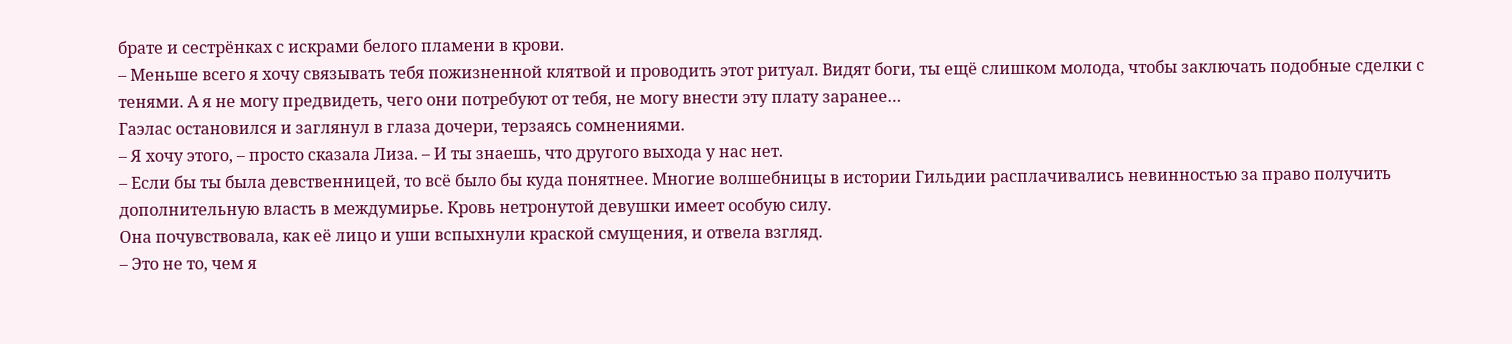брате и сестрёнках с искрами белого пламени в крови.
– Меньше всего я хочу связывать тебя пожизненной клятвой и проводить этот ритуал. Видят боги, ты ещё слишком молода, чтобы заключать подобные сделки с тенями. А я не могу предвидеть, чего они потребуют от тебя, не могу внести эту плату заранее…
Гаэлас остановился и заглянул в глаза дочери, терзаясь сомнениями.
– Я хочу этого, – просто сказала Лиза. – И ты знаешь, что другого выхода у нас нет.
– Если бы ты была девственницей, то всё было бы куда понятнее. Многие волшебницы в истории Гильдии расплачивались невинностью за право получить дополнительную власть в междумирье. Кровь нетронутой девушки имеет особую силу.
Она почувствовала, как её лицо и уши вспыхнули краской смущения, и отвела взгляд.
– Это не то, чем я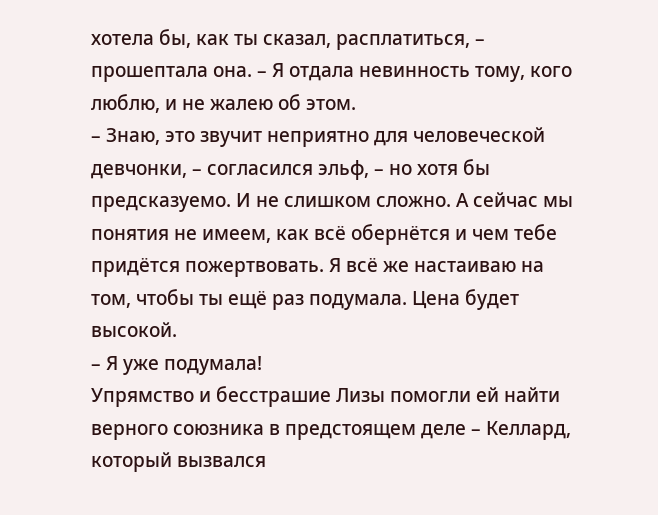хотела бы, как ты сказал, расплатиться, – прошептала она. – Я отдала невинность тому, кого люблю, и не жалею об этом.
– Знаю, это звучит неприятно для человеческой девчонки, – согласился эльф, – но хотя бы предсказуемо. И не слишком сложно. А сейчас мы понятия не имеем, как всё обернётся и чем тебе придётся пожертвовать. Я всё же настаиваю на том, чтобы ты ещё раз подумала. Цена будет высокой.
– Я уже подумала!
Упрямство и бесстрашие Лизы помогли ей найти верного союзника в предстоящем деле – Келлард, который вызвался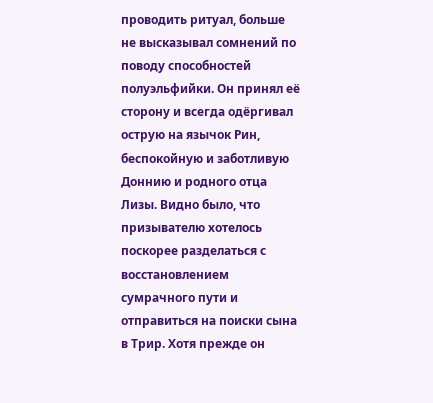проводить ритуал, больше не высказывал сомнений по поводу способностей полуэльфийки. Он принял её сторону и всегда одёргивал острую на язычок Рин, беспокойную и заботливую Доннию и родного отца Лизы. Видно было, что призывателю хотелось поскорее разделаться с восстановлением сумрачного пути и отправиться на поиски сына в Трир. Хотя прежде он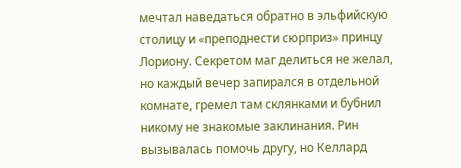мечтал наведаться обратно в эльфийскую столицу и «преподнести сюрприз» принцу Лориону. Секретом маг делиться не желал, но каждый вечер запирался в отдельной комнате, гремел там склянками и бубнил никому не знакомые заклинания. Рин вызывалась помочь другу, но Келлард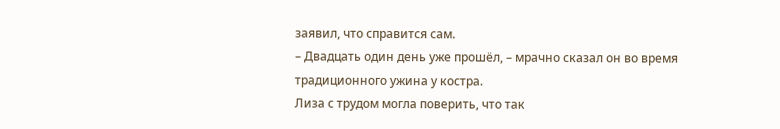заявил, что справится сам.
– Двадцать один день уже прошёл, – мрачно сказал он во время традиционного ужина у костра.
Лиза с трудом могла поверить, что так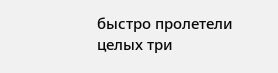быстро пролетели целых три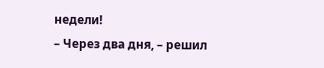недели!
– Через два дня, – решил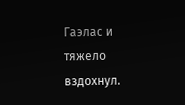Гаэлас и тяжело вздохнул.